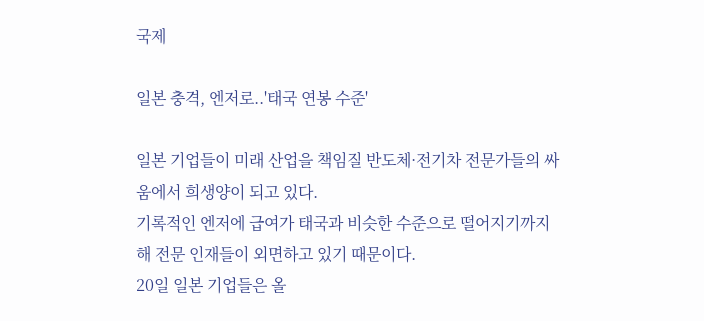국제

일본 충격, 엔저로..'태국 연봉 수준'

일본 기업들이 미래 산업을 책임질 반도체·전기차 전문가들의 싸움에서 희생양이 되고 있다.
기록적인 엔저에 급여가 태국과 비슷한 수준으로 떨어지기까지 해 전문 인재들이 외면하고 있기 때문이다.
20일 일본 기업들은 올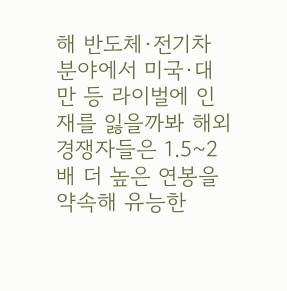해 반도체·전기차 분야에서 미국·대만 등 라이벌에 인재를 잃을까봐 해외 경쟁자들은 1.5~2배 더 높은 연봉을 약속해 유능한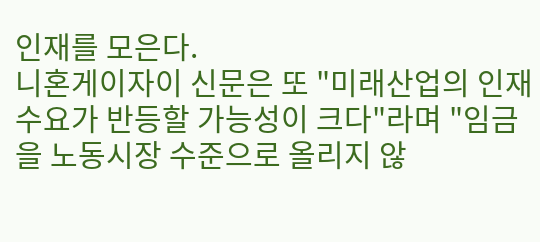인재를 모은다.
니혼게이자이 신문은 또 "미래산업의 인재 수요가 반등할 가능성이 크다"라며 "임금을 노동시장 수준으로 올리지 않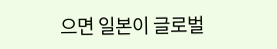으면 일본이 글로벌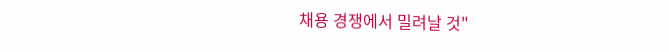채용 경쟁에서 밀려날 것"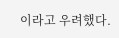이라고 우려했다.